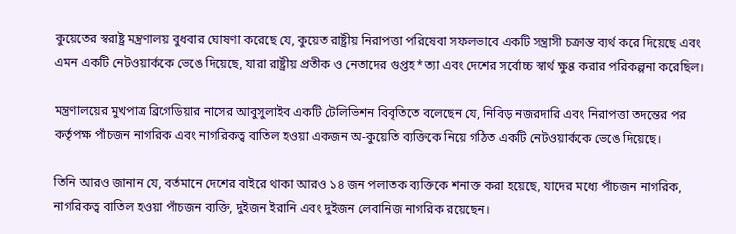কুয়েতের স্বরাষ্ট্র মন্ত্রণালয় বুধবার ঘোষণা করেছে যে, কুয়েত রাষ্ট্রীয় নিরাপত্তা পরিষেবা সফলভাবে একটি সন্ত্রাসী চক্রান্ত ব্যর্থ করে দিয়েছে এবং এমন একটি নেটওয়ার্ককে ভেঙে দিয়েছে, যারা রাষ্ট্রীয় প্রতীক ও নেতাদের গুপ্তহ*ত্যা এবং দেশের সর্বোচ্চ স্বার্থ ক্ষুণ্ণ করার পরিকল্পনা করেছিল।

মন্ত্রণালয়ের মুখপাত্র ব্রিগেডিয়ার নাসের আবুসুলাইব একটি টেলিভিশন বিবৃতিতে বলেছেন যে, নিবিড় নজরদারি এবং নিরাপত্তা তদন্তের পর কর্তৃপক্ষ পাঁচজন নাগরিক এবং নাগরিকত্ব বাতিল হওয়া একজন অ-কুয়েতি ব্যক্তিকে নিয়ে গঠিত একটি নেটওয়ার্ককে ভেঙে দিয়েছে।

তিনি আরও জানান যে, বর্তমানে দেশের বাইরে থাকা আরও ১৪ জন পলাতক ব্যক্তিকে শনাক্ত করা হয়েছে, যাদের মধ্যে পাঁচজন নাগরিক, নাগরিকত্ব বাতিল হওয়া পাঁচজন ব্যক্তি, দুইজন ইরানি এবং দুইজন লেবানিজ নাগরিক রয়েছেন।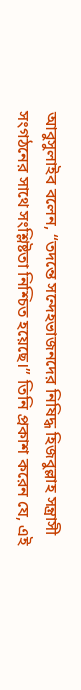আবুসুলাইব বলেন, “তদন্তে সন্দেহভাজনদের নিষিদ্ধ হিজবুল্লাহ সন্ত্রাসী সংগঠনের সাথে সংশ্লিষ্টতা নিশ্চিত হয়েছে।” তিনি প্রকাশ করেন যে, এই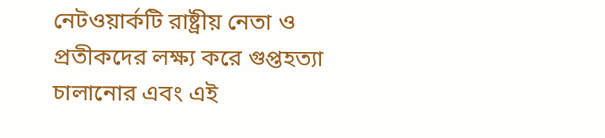নেটওয়ার্কটি রাষ্ট্রীয় নেতা ও প্রতীকদের লক্ষ্য করে গুপ্তহত্যা চালানোর এবং এই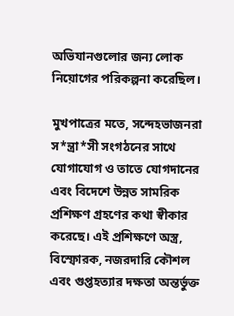অভিযানগুলোর জন্য লোক নিয়োগের পরিকল্পনা করেছিল।

মুখপাত্রের মতে, সন্দেহভাজনরা স*ন্ত্রা*সী সংগঠনের সাথে যোগাযোগ ও তাতে যোগদানের এবং বিদেশে উন্নত সামরিক প্রশিক্ষণ গ্রহণের কথা স্বীকার করেছে। এই প্রশিক্ষণে অস্ত্র, বিস্ফোরক, নজরদারি কৌশল এবং গুপ্তহত্যার দক্ষতা অন্তর্ভুক্ত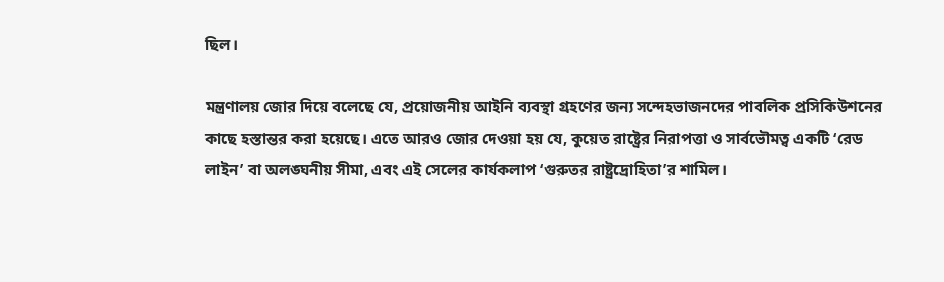ছিল।

মন্ত্রণালয় জোর দিয়ে বলেছে যে, প্রয়োজনীয় আইনি ব্যবস্থা গ্রহণের জন্য সন্দেহভাজনদের পাবলিক প্রসিকিউশনের কাছে হস্তান্তর করা হয়েছে। এতে আরও জোর দেওয়া হয় যে, কুয়েত রাষ্ট্রের নিরাপত্তা ও সার্বভৌমত্ব একটি ‘রেড লাইন’ বা অলঙ্ঘনীয় সীমা, এবং এই সেলের কার্যকলাপ ‘গুরুতর রাষ্ট্রদ্রোহিতা’র শামিল।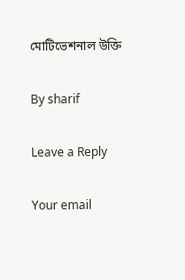মোটিভেশনাল উক্তি

By sharif

Leave a Reply

Your email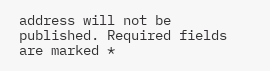address will not be published. Required fields are marked *